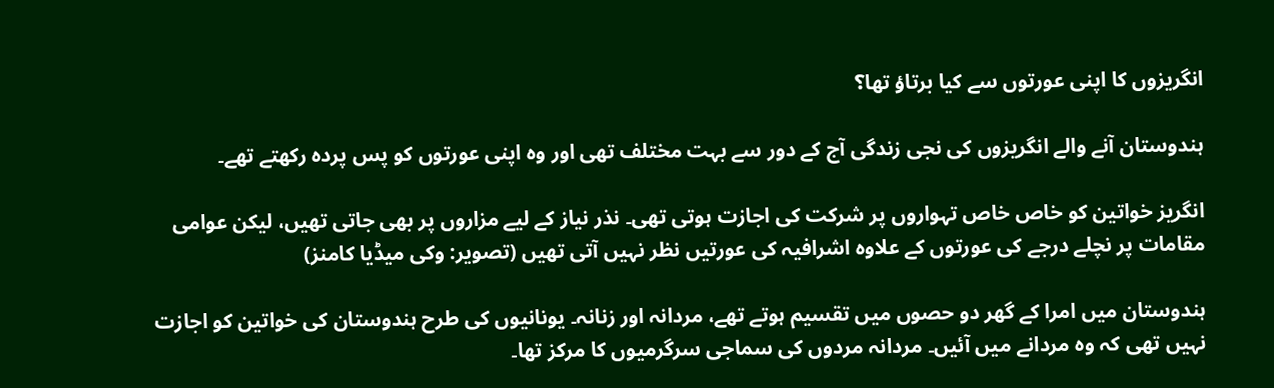انگریزوں کا اپنی عورتوں سے کیا برتاؤ تھا؟

ہندوستان آنے والے انگریزوں کی نجی زندگی آج کے دور سے بہت مختلف تھی اور وہ اپنی عورتوں کو پس پردہ رکھتے تھے۔

انگریز خواتین کو خاص خاص تہواروں پر شرکت کی اجازت ہوتی تھی۔ نذر نیاز کے لیے مزاروں پر بھی جاتی تھیں، لیکن عوامی مقامات پر نچلے درجے کی عورتوں کے علاوہ اشرافیہ کی عورتیں نظر نہیں آتی تھیں (تصویر: وکی میڈیا کامنز)

ہندوستان میں امرا کے گھر دو حصوں میں تقسیم ہوتے تھے، مردانہ اور زنانہ۔ یونانیوں کی طرح ہندوستان کی خواتین کو اجازت نہیں تھی کہ وہ مردانے میں آئیں۔ مردانہ مردوں کی سماجی سرگرمیوں کا مرکز تھا۔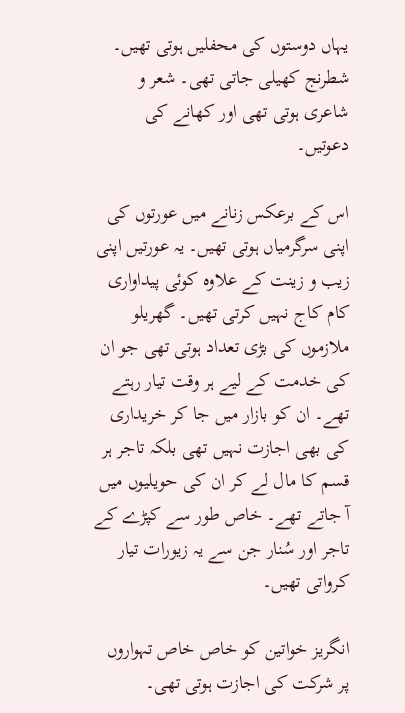یہاں دوستوں کی محفلیں ہوتی تھیں۔ شطرنج کھیلی جاتی تھی۔ شعر و شاعری ہوتی تھی اور کھانے کی دعوتیں۔

اس کے برعکس زنانے میں عورتوں کی اپنی سرگرمیاں ہوتی تھیں۔ یہ عورتیں اپنی زیب و زینت کے علاوہ کوئی پیداواری کام کاج نہیں کرتی تھیں۔ گھریلو ملازموں کی بڑی تعداد ہوتی تھی جو ان کی خدمت کے لیے ہر وقت تیار رہتے تھے۔ ان کو بازار میں جا کر خریداری کی بھی اجازت نہیں تھی بلکہ تاجر ہر قسم کا مال لے کر ان کی حویلیوں میں آ جاتے تھے۔ خاص طور سے کپڑے کے تاجر اور سُنار جن سے یہ زیورات تیار کرواتی تھیں۔

انگریز خواتین کو خاص خاص تہواروں پر شرکت کی اجازت ہوتی تھی۔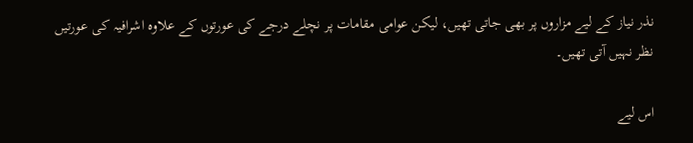نذر نیاز کے لیے مزاروں پر بھی جاتی تھیں، لیکن عوامی مقامات پر نچلے درجے کی عورتوں کے علاوہ اشرافیہ کی عورتیں نظر نہیں آتی تھیں۔

اس لیے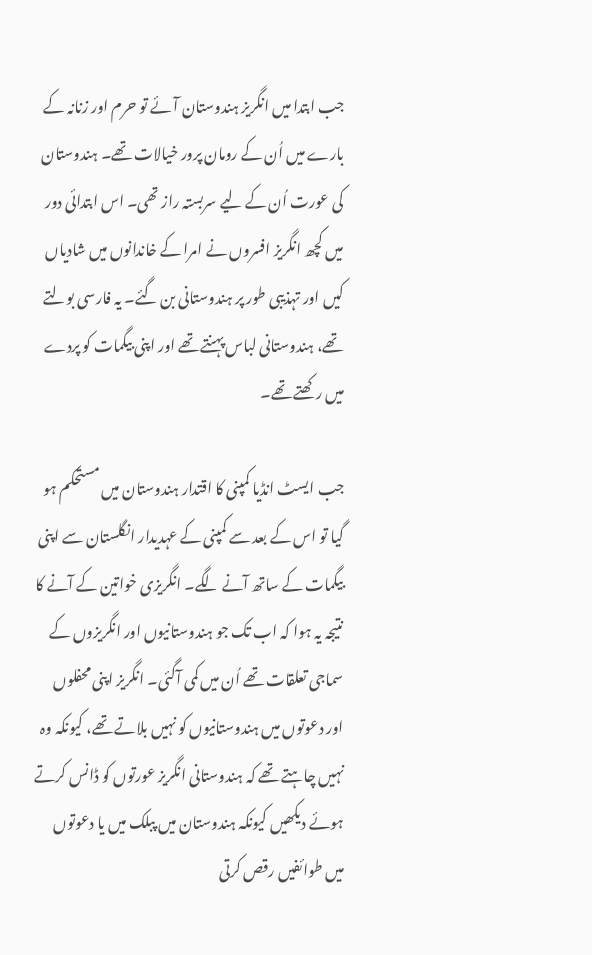جب ابتدا میں انگریز ہندوستان آئے تو حرم اور زنانہ کے بارے میں اُن کے رومان پرور خیالات تھے۔ ہندوستان کی عورت اُن کے لیے سربستہ راز تھی۔ اس ابتدائی دور میں کچھ انگریز افسروں نے امرا کے خاندانوں میں شادیاں کیں اور تہذیبی طور پر ہندوستانی بن گئے۔ یہ فارسی بولتے تھے، ہندوستانی لباس پہنتے تھے اور اپنی بیگمات کو پردے میں رکھتے تھے۔

جب ایسٹ انڈیا کمپنی کا اقتدار ہندوستان میں مستحکم ہو گیا تو اس کے بعد سے کمپنی کے عہدیدار انگلستان سے اپنی بیگمات کے ساتھ آنے لگے۔ انگریزی خواتین کے آنے کا نتیجہ یہ ہوا کہ اب تک جو ہندوستانیوں اور انگریزوں کے سماجی تعلقات تھے اُن میں کمی آگئی۔ انگریز اپنی محفلوں اور دعوتوں میں ہندوستانیوں کو نہیں بلاتے تھے، کیونکہ وہ نہیں چاہتے تھے کہ ہندوستانی انگریز عورتوں کو ڈانس کرتے ہوئے دیکھیں کیونکہ ہندوستان میں پبلک میں یا دعوتوں میں طوائفیں رقص کرتی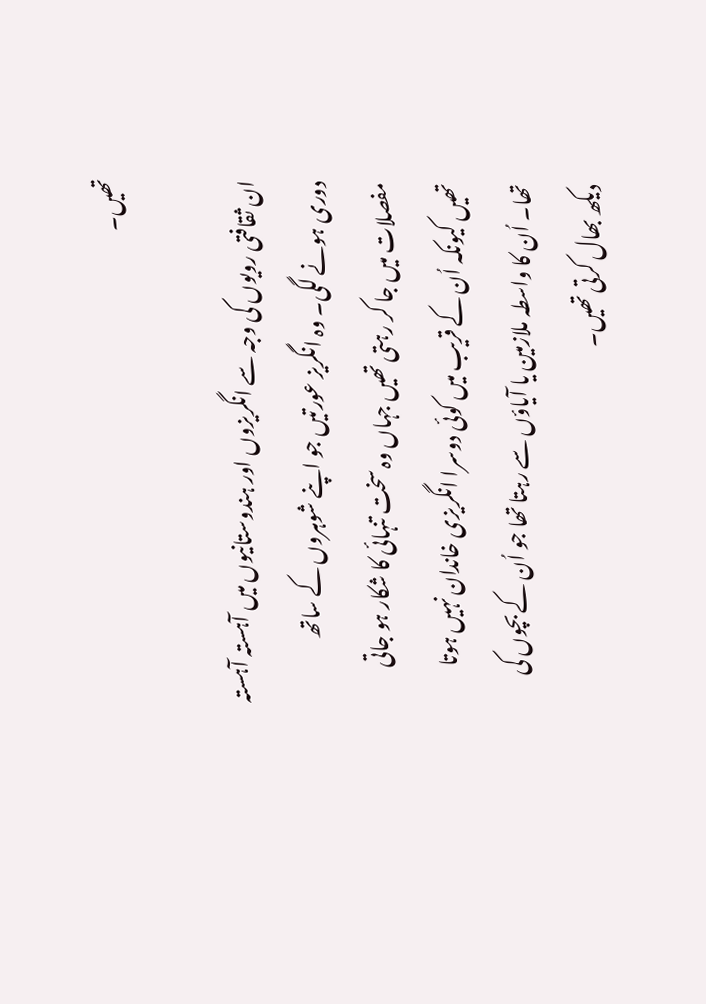تھیں۔

ان ثقافتی رویوں کی وجہ سے انگریزوں اور ہندوستانیوں میں آہستہ آہستہ دوری ہونے لگی۔ وہ انگریز عورتیں جو اپنے شوہروں کے ساتھ مفصلات میں جا کر رہتی تھیں جہاں وہ سخت تنہائی کا شکار ہو جاتی تھیں کیونکہ اُن کے قریب میں کوئی دوسرا انگریزی خاندان نہیں ہوتا تھا۔ اُن کا واسطہ ملازمین یا آیاؤں سے رہتا تھا جو اُن کے بچوں کی دیکھ بھال کرتی تھیں۔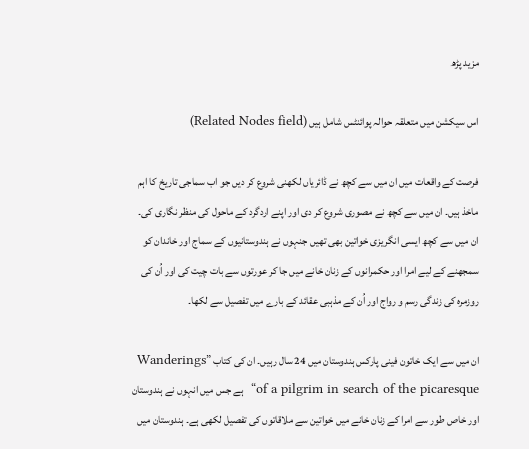مزید پڑھ

اس سیکشن میں متعلقہ حوالہ پوائنٹس شامل ہیں (Related Nodes field)

فرصت کے واقعات میں ان میں سے کچھ نے ڈائریاں لکھنی شروع کر دیں جو اب سماجی تاریخ کا اہم ماخذ ہیں۔ ان میں سے کچھ نے مصوری شروع کر دی اور اپنے اردگرد کے ماحول کی منظر نگاری کی۔ ان میں سے کچھ ایسی انگریزی خواتین بھی تھیں جنہوں نے ہندوستانیوں کے سماج اور خاندان کو سمجھنے کے لیے امرا اور حکمرانوں کے زنان خانے میں جا کر عورتوں سے بات چیت کی اور اُن کی روزمرہ کی زندگی رسم و رواج اور اُن کے مذہبی عقائد کے بارے میں تفصیل سے لکھا۔

ان میں سے ایک خاتون فینی پارکس ہندوستان میں 24 سال رہیں۔ ان کی کتاب ”Wanderings of a pilgrim in search of the picaresque“  ہے جس میں انہوں نے ہندوستان اور خاص طور سے امرا کے زنان خانے میں خواتین سے ملاقاتوں کی تفصیل لکھی ہے۔ ہندوستان میں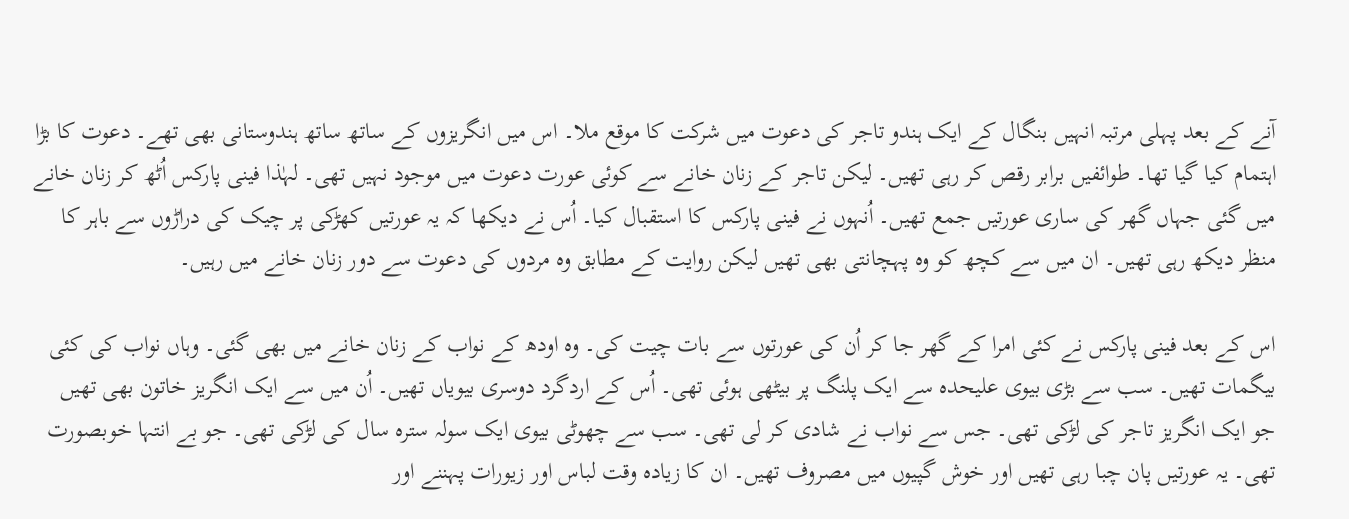آنے کے بعد پہلی مرتبہ انہیں بنگال کے ایک ہندو تاجر کی دعوت میں شرکت کا موقع ملا۔ اس میں انگریزوں کے ساتھ ساتھ ہندوستانی بھی تھے۔ دعوت کا بڑا اہتمام کیا گیا تھا۔ طوائفیں برابر رقص کر رہی تھیں۔ لیکن تاجر کے زنان خانے سے کوئی عورت دعوت میں موجود نہیں تھی۔ لہٰذا فینی پارکس اُٹھ کر زنان خانے میں گئی جہاں گھر کی ساری عورتیں جمع تھیں۔ اُنہوں نے فینی پارکس کا استقبال کیا۔ اُس نے دیکھا کہ یہ عورتیں کھڑکی پر چیک کی دراڑوں سے باہر کا منظر دیکھ رہی تھیں۔ ان میں سے کچھ کو وہ پہچانتی بھی تھیں لیکن روایت کے مطابق وہ مردوں کی دعوت سے دور زنان خانے میں رہیں۔

اس کے بعد فینی پارکس نے کئی امرا کے گھر جا کر اُن کی عورتوں سے بات چیت کی۔ وہ اودھ کے نواب کے زنان خانے میں بھی گئی۔ وہاں نواب کی کئی بیگمات تھیں۔ سب سے بڑی بیوی علیحدہ سے ایک پلنگ پر بیٹھی ہوئی تھی۔ اُس کے اردگرد دوسری بیویاں تھیں۔ اُن میں سے ایک انگریز خاتون بھی تھیں جو ایک انگریز تاجر کی لڑکی تھی۔ جس سے نواب نے شادی کر لی تھی۔ سب سے چھوٹی بیوی ایک سولہ سترہ سال کی لڑکی تھی۔ جو بے انتہا خوبصورت تھی۔ یہ عورتیں پان چبا رہی تھیں اور خوش گپیوں میں مصروف تھیں۔ ان کا زیادہ وقت لباس اور زیورات پہننے اور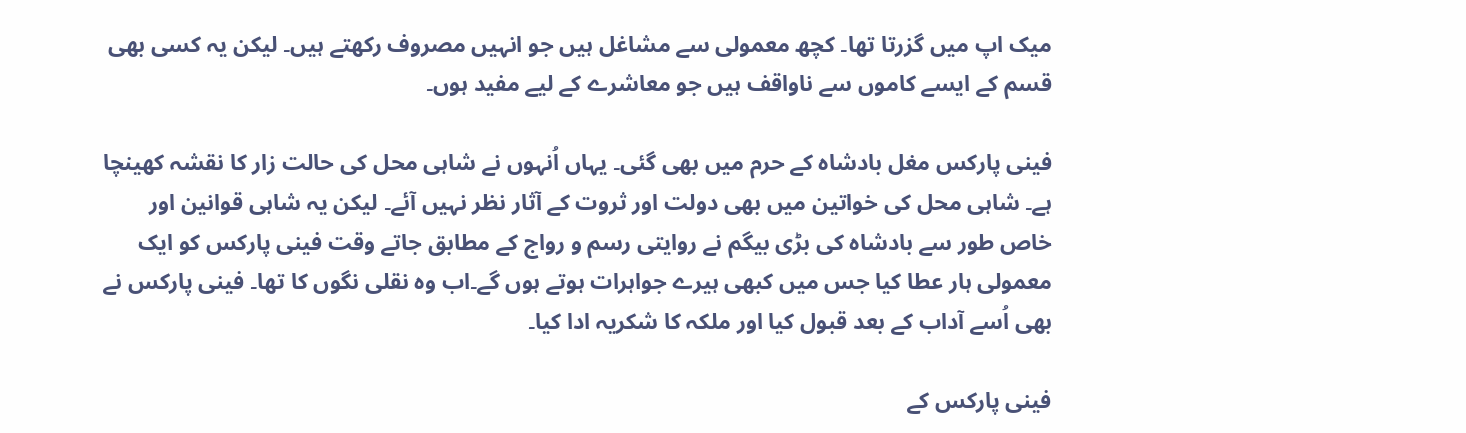میک اپ میں گزرتا تھا۔ کچھ معمولی سے مشاغل ہیں جو انہیں مصروف رکھتے ہیں۔ لیکن یہ کسی بھی قسم کے ایسے کاموں سے ناواقف ہیں جو معاشرے کے لیے مفید ہوں۔

فینی پارکس مغل بادشاہ کے حرم میں بھی گئی۔ یہاں اُنہوں نے شاہی محل کی حالت زار کا نقشہ کھینچا ہے۔ شاہی محل کی خواتین میں بھی دولت اور ثروت کے آثار نظر نہیں آئے۔ لیکن یہ شاہی قوانین اور خاص طور سے بادشاہ کی بڑی بیگم نے روایتی رسم و رواج کے مطابق جاتے وقت فینی پارکس کو ایک معمولی ہار عطا کیا جس میں کبھی ہیرے جواہرات ہوتے ہوں گے۔اب وہ نقلی نگوں کا تھا۔ فینی پارکس نے بھی اُسے آداب کے بعد قبول کیا اور ملکہ کا شکریہ ادا کیا۔

فینی پارکس کے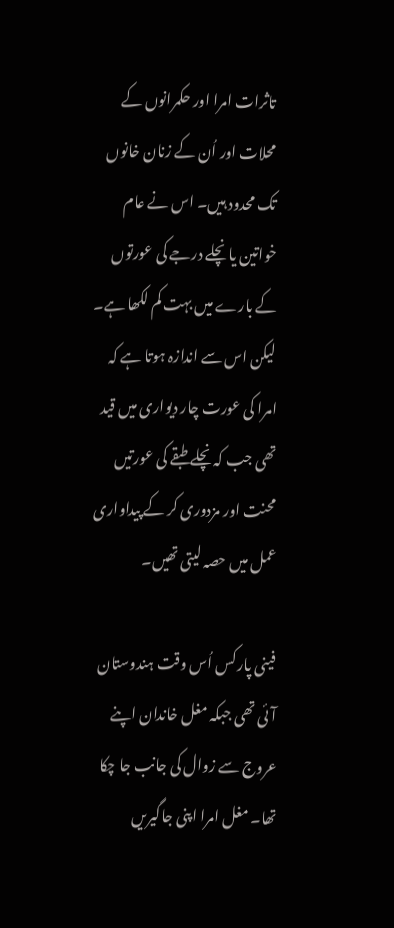تاثرات امرا اور حکمرانوں کے محلات اور اُن کے زنان خانوں تک محدود ہیں۔ اس نے عام خواتین یا نچلے درجے کی عورتوں کے بارے میں بہت کم لکھا ہے۔ لیکن اس سے اندازہ ہوتا ہے کہ امرا کی عورت چار دیواری میں قید تھی جب کہ نچلے طبقے کی عورتیں محنت اور مزدوری کر کے پیداواری عمل میں حصہ لیتی تھیں۔

فینی پارکس اُس وقت ہندوستان آئی تھی جبکہ مغل خاندان اپنے عروج سے زوال کی جانب جا چکا تھا۔ مغل امرا اپنی جاگیریں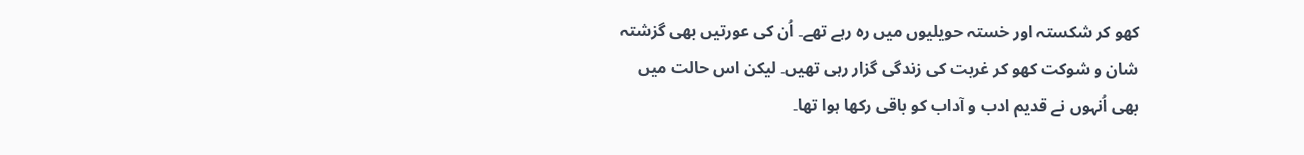کھو کر شکستہ اور خستہ حویلیوں میں رہ رہے تھے۔ اُن کی عورتیں بھی گزشتہ شان و شوکت کھو کر غربت کی زندگی گزار رہی تھیں۔ لیکن اس حالت میں بھی اُنہوں نے قدیم ادب و آداب کو باقی رکھا ہوا تھا۔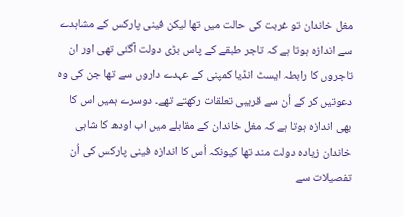مغل خاندان تو غربت کی حالت میں تھا لیکن فینی پارکس کے مشاہدے سے اندازہ ہوتا ہے کہ تاجر طبقے کے پاس بڑی دولت آگئی تھی اور ان تاجروں کا رابطہ ایسٹ انڈیا کمپنی کے عہدے داروں سے تھا جن کی وہ دعوتیں کر کے اُن سے قریبی تعلقات رکھتے تھے۔ دوسرے ہمیں اس کا بھی اندازہ ہوتا ہے کہ مغل خاندان کے مقابلے میں اب اودھ کا شاہی خاندان زیادہ دولت مند تھا کیونکہ اُس کا اندازہ فینی پارکس کی اُن تفصیلات سے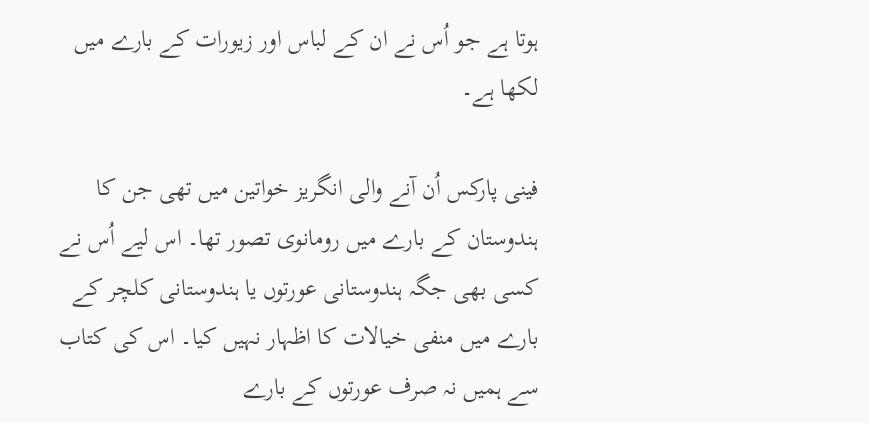ہوتا ہے جو اُس نے ان کے لباس اور زیورات کے بارے میں لکھا ہے۔

فینی پارکس اُن آنے والی انگریز خواتین میں تھی جن کا ہندوستان کے بارے میں رومانوی تصور تھا۔ اس لیے اُس نے کسی بھی جگہ ہندوستانی عورتوں یا ہندوستانی کلچر کے بارے میں منفی خیالات کا اظہار نہیں کیا۔ اس کی کتاب سے ہمیں نہ صرف عورتوں کے بارے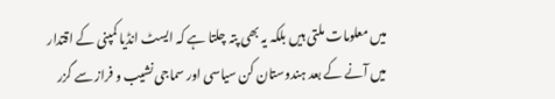میں معلومات ملتی ہیں بلکہ یہ بھی پتہ چلتا ہے کہ ایسٹ انڈیا کمپنی کے اقتدار میں آنے کے بعد ہندوستان کن سیاسی اور سماجی نشیب و فراز سے گزر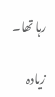رہا تھا۔

زیادہ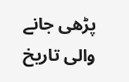پڑھی جانے والی تاریخ